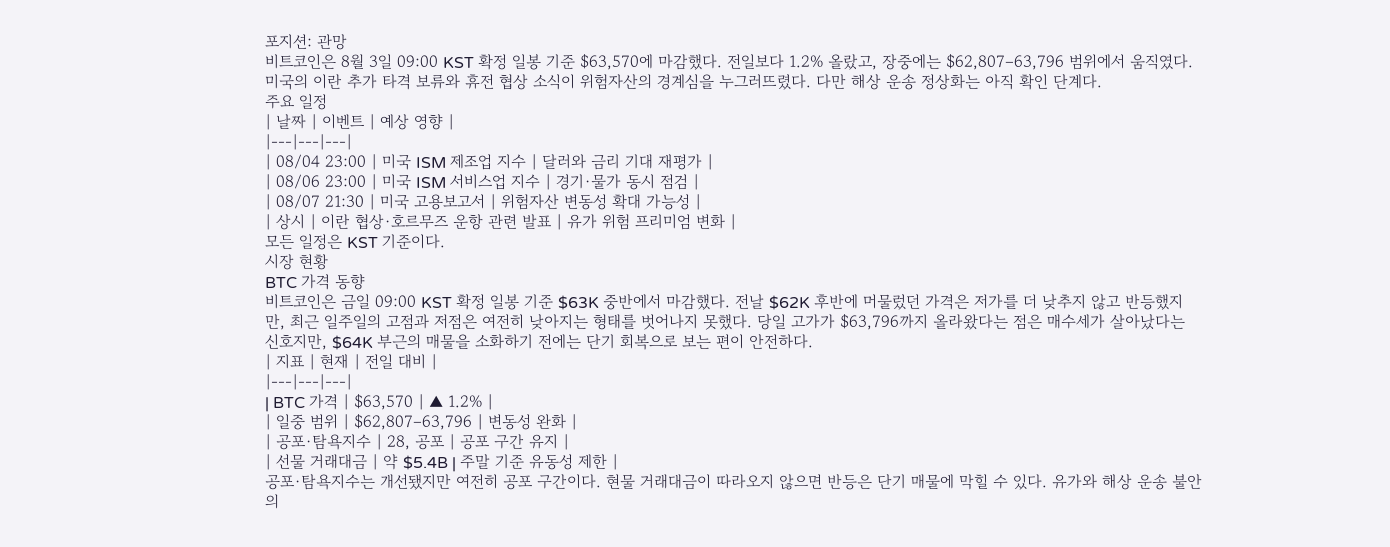포지션: 관망
비트코인은 8월 3일 09:00 KST 확정 일봉 기준 $63,570에 마감했다. 전일보다 1.2% 올랐고, 장중에는 $62,807–63,796 범위에서 움직였다. 미국의 이란 추가 타격 보류와 휴전 협상 소식이 위험자산의 경계심을 누그러뜨렸다. 다만 해상 운송 정상화는 아직 확인 단계다.
주요 일정
| 날짜 | 이벤트 | 예상 영향 |
|---|---|---|
| 08/04 23:00 | 미국 ISM 제조업 지수 | 달러와 금리 기대 재평가 |
| 08/06 23:00 | 미국 ISM 서비스업 지수 | 경기·물가 동시 점검 |
| 08/07 21:30 | 미국 고용보고서 | 위험자산 변동성 확대 가능성 |
| 상시 | 이란 협상·호르무즈 운항 관련 발표 | 유가 위험 프리미엄 변화 |
모든 일정은 KST 기준이다.
시장 현황
BTC 가격 동향
비트코인은 금일 09:00 KST 확정 일봉 기준 $63K 중반에서 마감했다. 전날 $62K 후반에 머물렀던 가격은 저가를 더 낮추지 않고 반등했지만, 최근 일주일의 고점과 저점은 여전히 낮아지는 형태를 벗어나지 못했다. 당일 고가가 $63,796까지 올라왔다는 점은 매수세가 살아났다는 신호지만, $64K 부근의 매물을 소화하기 전에는 단기 회복으로 보는 편이 안전하다.
| 지표 | 현재 | 전일 대비 |
|---|---|---|
| BTC 가격 | $63,570 | ▲ 1.2% |
| 일중 범위 | $62,807–63,796 | 변동성 완화 |
| 공포·탐욕지수 | 28, 공포 | 공포 구간 유지 |
| 선물 거래대금 | 약 $5.4B | 주말 기준 유동성 제한 |
공포·탐욕지수는 개선됐지만 여전히 공포 구간이다. 현물 거래대금이 따라오지 않으면 반등은 단기 매물에 막힐 수 있다. 유가와 해상 운송 불안의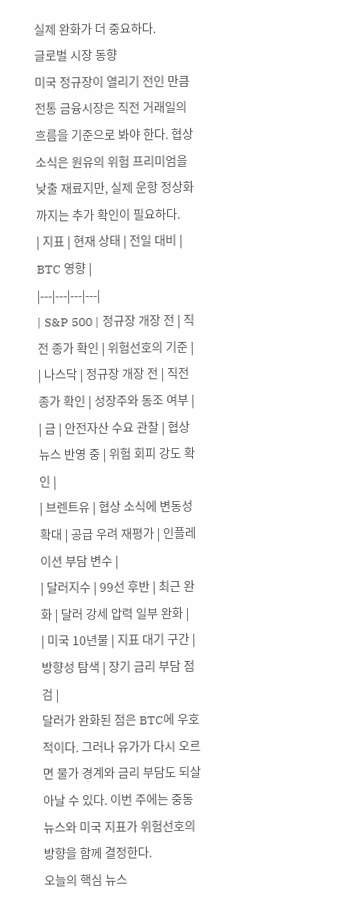실제 완화가 더 중요하다.
글로벌 시장 동향
미국 정규장이 열리기 전인 만큼 전통 금융시장은 직전 거래일의 흐름을 기준으로 봐야 한다. 협상 소식은 원유의 위험 프리미엄을 낮출 재료지만, 실제 운항 정상화까지는 추가 확인이 필요하다.
| 지표 | 현재 상태 | 전일 대비 | BTC 영향 |
|---|---|---|---|
| S&P 500 | 정규장 개장 전 | 직전 종가 확인 | 위험선호의 기준 |
| 나스닥 | 정규장 개장 전 | 직전 종가 확인 | 성장주와 동조 여부 |
| 금 | 안전자산 수요 관찰 | 협상 뉴스 반영 중 | 위험 회피 강도 확인 |
| 브렌트유 | 협상 소식에 변동성 확대 | 공급 우려 재평가 | 인플레이션 부담 변수 |
| 달러지수 | 99선 후반 | 최근 완화 | 달러 강세 압력 일부 완화 |
| 미국 10년물 | 지표 대기 구간 | 방향성 탐색 | 장기 금리 부담 점검 |
달러가 완화된 점은 BTC에 우호적이다. 그러나 유가가 다시 오르면 물가 경계와 금리 부담도 되살아날 수 있다. 이번 주에는 중동 뉴스와 미국 지표가 위험선호의 방향을 함께 결정한다.
오늘의 핵심 뉴스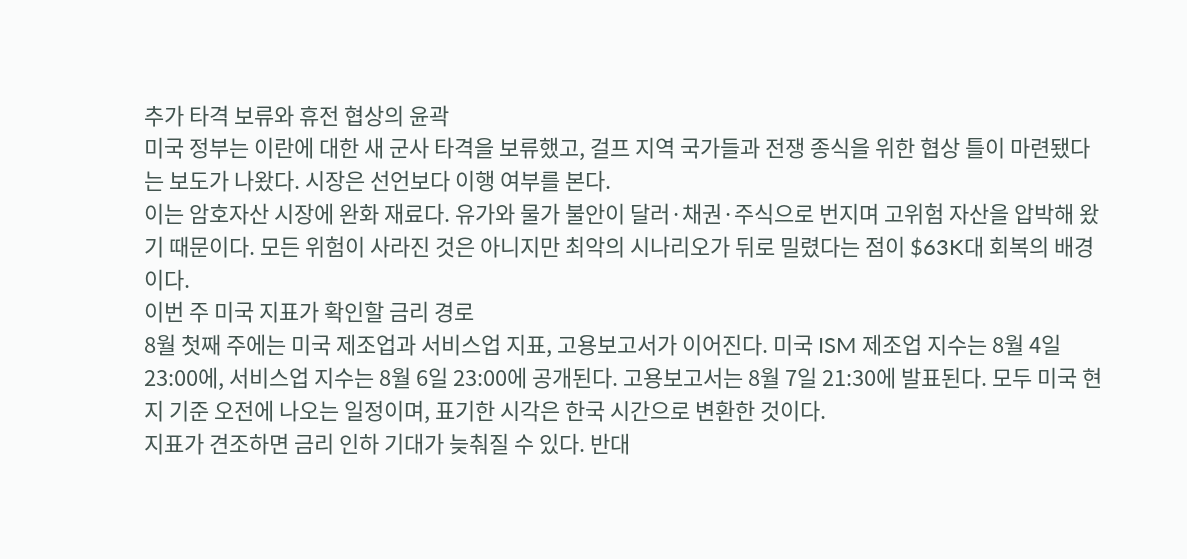추가 타격 보류와 휴전 협상의 윤곽
미국 정부는 이란에 대한 새 군사 타격을 보류했고, 걸프 지역 국가들과 전쟁 종식을 위한 협상 틀이 마련됐다는 보도가 나왔다. 시장은 선언보다 이행 여부를 본다.
이는 암호자산 시장에 완화 재료다. 유가와 물가 불안이 달러·채권·주식으로 번지며 고위험 자산을 압박해 왔기 때문이다. 모든 위험이 사라진 것은 아니지만 최악의 시나리오가 뒤로 밀렸다는 점이 $63K대 회복의 배경이다.
이번 주 미국 지표가 확인할 금리 경로
8월 첫째 주에는 미국 제조업과 서비스업 지표, 고용보고서가 이어진다. 미국 ISM 제조업 지수는 8월 4일 23:00에, 서비스업 지수는 8월 6일 23:00에 공개된다. 고용보고서는 8월 7일 21:30에 발표된다. 모두 미국 현지 기준 오전에 나오는 일정이며, 표기한 시각은 한국 시간으로 변환한 것이다.
지표가 견조하면 금리 인하 기대가 늦춰질 수 있다. 반대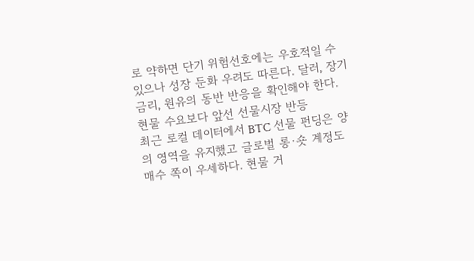로 약하면 단기 위험선호에는 우호적일 수 있으나 성장 둔화 우려도 따른다. 달러, 장기금리, 원유의 동반 반응을 확인해야 한다.
현물 수요보다 앞선 선물시장 반등
최근 로컬 데이터에서 BTC 선물 펀딩은 양의 영역을 유지했고 글로벌 롱·숏 계정도 매수 쪽이 우세하다. 현물 거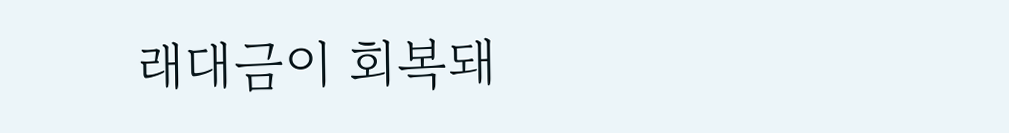래대금이 회복돼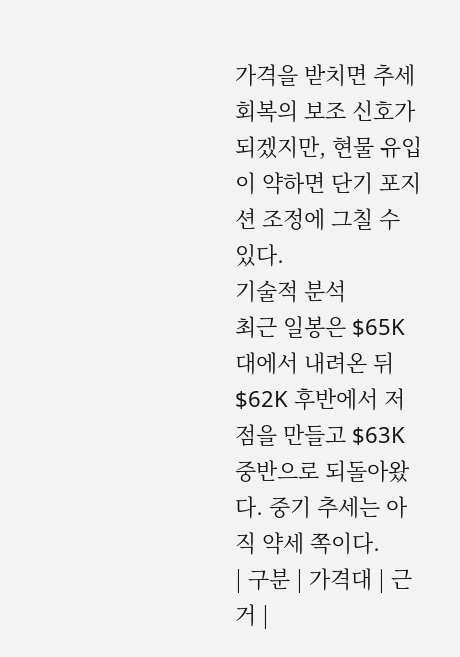가격을 받치면 추세 회복의 보조 신호가 되겠지만, 현물 유입이 약하면 단기 포지션 조정에 그칠 수 있다.
기술적 분석
최근 일봉은 $65K대에서 내려온 뒤 $62K 후반에서 저점을 만들고 $63K 중반으로 되돌아왔다. 중기 추세는 아직 약세 쪽이다.
| 구분 | 가격대 | 근거 |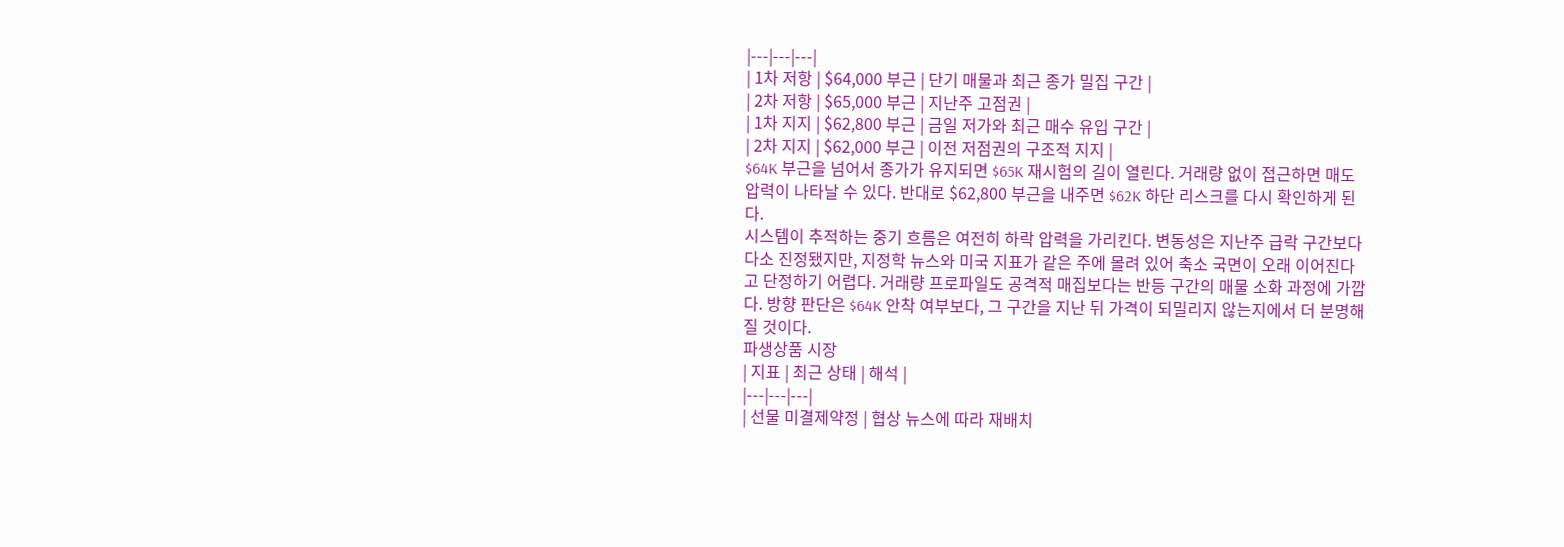|---|---|---|
| 1차 저항 | $64,000 부근 | 단기 매물과 최근 종가 밀집 구간 |
| 2차 저항 | $65,000 부근 | 지난주 고점권 |
| 1차 지지 | $62,800 부근 | 금일 저가와 최근 매수 유입 구간 |
| 2차 지지 | $62,000 부근 | 이전 저점권의 구조적 지지 |
$64K 부근을 넘어서 종가가 유지되면 $65K 재시험의 길이 열린다. 거래량 없이 접근하면 매도 압력이 나타날 수 있다. 반대로 $62,800 부근을 내주면 $62K 하단 리스크를 다시 확인하게 된다.
시스템이 추적하는 중기 흐름은 여전히 하락 압력을 가리킨다. 변동성은 지난주 급락 구간보다 다소 진정됐지만, 지정학 뉴스와 미국 지표가 같은 주에 몰려 있어 축소 국면이 오래 이어진다고 단정하기 어렵다. 거래량 프로파일도 공격적 매집보다는 반등 구간의 매물 소화 과정에 가깝다. 방향 판단은 $64K 안착 여부보다, 그 구간을 지난 뒤 가격이 되밀리지 않는지에서 더 분명해질 것이다.
파생상품 시장
| 지표 | 최근 상태 | 해석 |
|---|---|---|
| 선물 미결제약정 | 협상 뉴스에 따라 재배치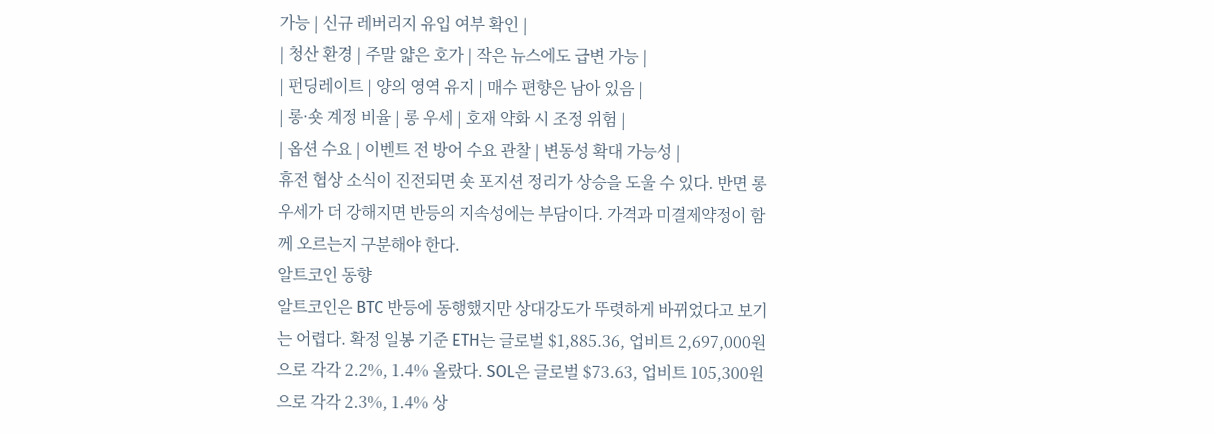가능 | 신규 레버리지 유입 여부 확인 |
| 청산 환경 | 주말 얇은 호가 | 작은 뉴스에도 급변 가능 |
| 펀딩레이트 | 양의 영역 유지 | 매수 편향은 남아 있음 |
| 롱·숏 계정 비율 | 롱 우세 | 호재 약화 시 조정 위험 |
| 옵션 수요 | 이벤트 전 방어 수요 관찰 | 변동성 확대 가능성 |
휴전 협상 소식이 진전되면 숏 포지션 정리가 상승을 도울 수 있다. 반면 롱 우세가 더 강해지면 반등의 지속성에는 부담이다. 가격과 미결제약정이 함께 오르는지 구분해야 한다.
알트코인 동향
알트코인은 BTC 반등에 동행했지만 상대강도가 뚜렷하게 바뀌었다고 보기는 어렵다. 확정 일봉 기준 ETH는 글로벌 $1,885.36, 업비트 2,697,000원으로 각각 2.2%, 1.4% 올랐다. SOL은 글로벌 $73.63, 업비트 105,300원으로 각각 2.3%, 1.4% 상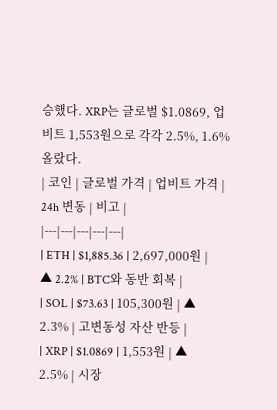승했다. XRP는 글로벌 $1.0869, 업비트 1,553원으로 각각 2.5%, 1.6% 올랐다.
| 코인 | 글로벌 가격 | 업비트 가격 | 24h 변동 | 비고 |
|---|---|---|---|---|
| ETH | $1,885.36 | 2,697,000원 | ▲ 2.2% | BTC와 동반 회복 |
| SOL | $73.63 | 105,300원 | ▲ 2.3% | 고변동성 자산 반등 |
| XRP | $1.0869 | 1,553원 | ▲ 2.5% | 시장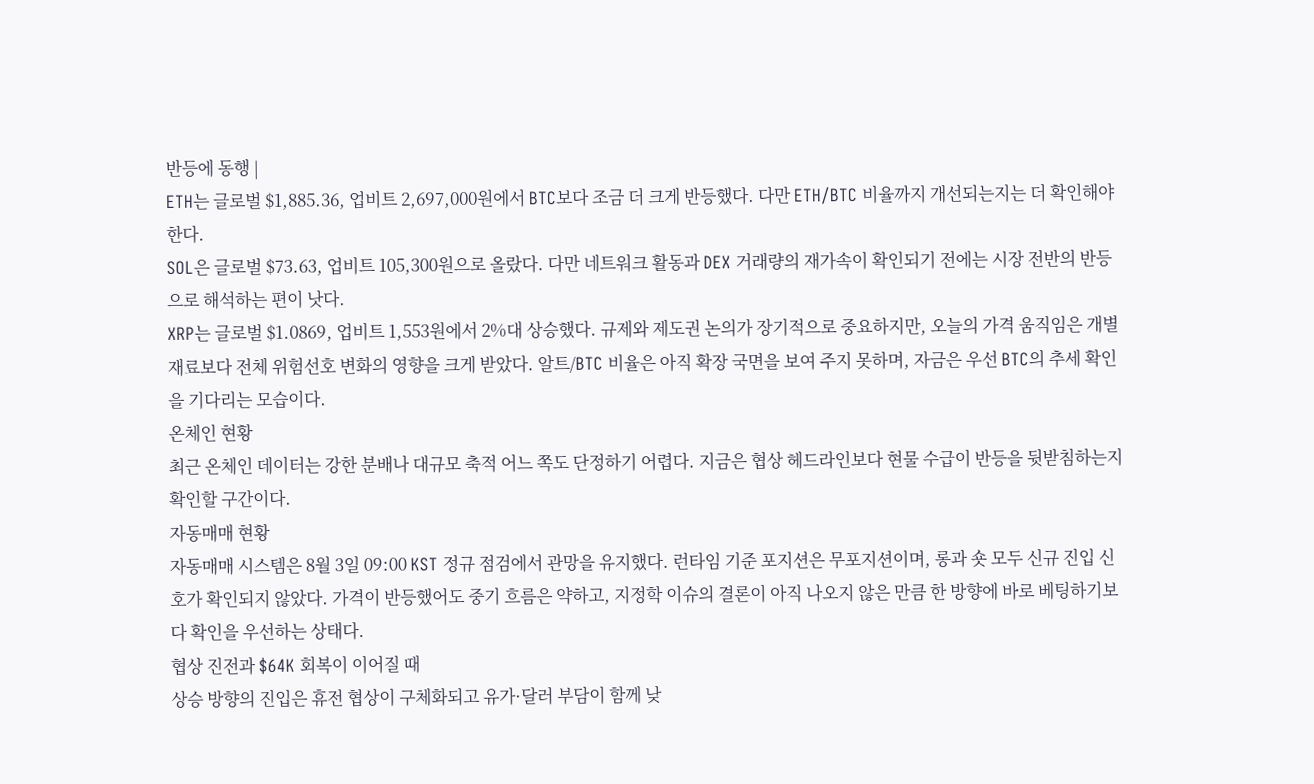반등에 동행 |
ETH는 글로벌 $1,885.36, 업비트 2,697,000원에서 BTC보다 조금 더 크게 반등했다. 다만 ETH/BTC 비율까지 개선되는지는 더 확인해야 한다.
SOL은 글로벌 $73.63, 업비트 105,300원으로 올랐다. 다만 네트워크 활동과 DEX 거래량의 재가속이 확인되기 전에는 시장 전반의 반등으로 해석하는 편이 낫다.
XRP는 글로벌 $1.0869, 업비트 1,553원에서 2%대 상승했다. 규제와 제도권 논의가 장기적으로 중요하지만, 오늘의 가격 움직임은 개별 재료보다 전체 위험선호 변화의 영향을 크게 받았다. 알트/BTC 비율은 아직 확장 국면을 보여 주지 못하며, 자금은 우선 BTC의 추세 확인을 기다리는 모습이다.
온체인 현황
최근 온체인 데이터는 강한 분배나 대규모 축적 어느 쪽도 단정하기 어렵다. 지금은 협상 헤드라인보다 현물 수급이 반등을 뒷받침하는지 확인할 구간이다.
자동매매 현황
자동매매 시스템은 8월 3일 09:00 KST 정규 점검에서 관망을 유지했다. 런타임 기준 포지션은 무포지션이며, 롱과 숏 모두 신규 진입 신호가 확인되지 않았다. 가격이 반등했어도 중기 흐름은 약하고, 지정학 이슈의 결론이 아직 나오지 않은 만큼 한 방향에 바로 베팅하기보다 확인을 우선하는 상태다.
협상 진전과 $64K 회복이 이어질 때
상승 방향의 진입은 휴전 협상이 구체화되고 유가·달러 부담이 함께 낮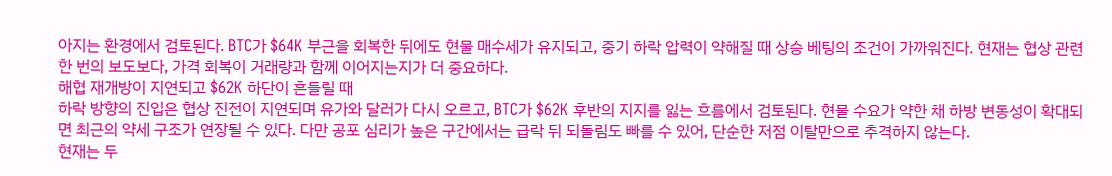아지는 환경에서 검토된다. BTC가 $64K 부근을 회복한 뒤에도 현물 매수세가 유지되고, 중기 하락 압력이 약해질 때 상승 베팅의 조건이 가까워진다. 현재는 협상 관련 한 번의 보도보다, 가격 회복이 거래량과 함께 이어지는지가 더 중요하다.
해협 재개방이 지연되고 $62K 하단이 흔들릴 때
하락 방향의 진입은 협상 진전이 지연되며 유가와 달러가 다시 오르고, BTC가 $62K 후반의 지지를 잃는 흐름에서 검토된다. 현물 수요가 약한 채 하방 변동성이 확대되면 최근의 약세 구조가 연장될 수 있다. 다만 공포 심리가 높은 구간에서는 급락 뒤 되돌림도 빠를 수 있어, 단순한 저점 이탈만으로 추격하지 않는다.
현재는 두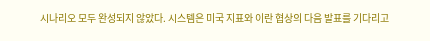시나리오 모두 완성되지 않았다. 시스템은 미국 지표와 이란 협상의 다음 발표를 기다리고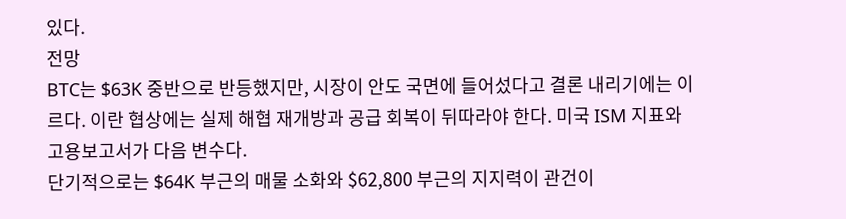있다.
전망
BTC는 $63K 중반으로 반등했지만, 시장이 안도 국면에 들어섰다고 결론 내리기에는 이르다. 이란 협상에는 실제 해협 재개방과 공급 회복이 뒤따라야 한다. 미국 ISM 지표와 고용보고서가 다음 변수다.
단기적으로는 $64K 부근의 매물 소화와 $62,800 부근의 지지력이 관건이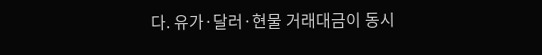다. 유가·달러·현물 거래대금이 동시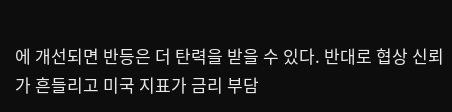에 개선되면 반등은 더 탄력을 받을 수 있다. 반대로 협상 신뢰가 흔들리고 미국 지표가 금리 부담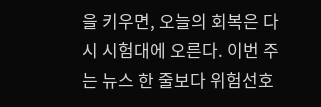을 키우면, 오늘의 회복은 다시 시험대에 오른다. 이번 주는 뉴스 한 줄보다 위험선호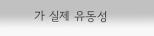가 실제 유동성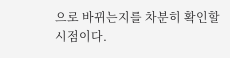으로 바뀌는지를 차분히 확인할 시점이다.